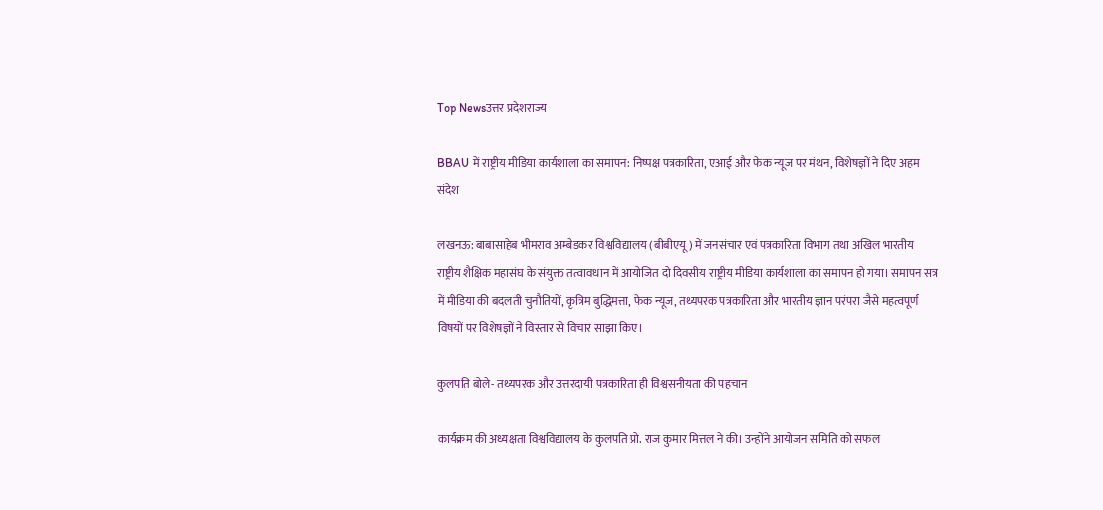Top Newsउत्तर प्रदेशराज्य

BBAU में राष्ट्रीय मीडिया कार्यशाला का समापन: निष्पक्ष पत्रकारिता, एआई और फेक न्यूज पर मंथन, विशेषज्ञों ने दिए अहम संदेश

लखनऊ: बाबासाहेब भीमराव अम्बेडकर विश्वविद्यालय (बीबीएयू) में जनसंचार एवं पत्रकारिता विभाग तथा अखिल भारतीय राष्ट्रीय शैक्षिक महासंघ के संयुक्त तत्वावधान में आयोजित दो दिवसीय राष्ट्रीय मीडिया कार्यशाला का समापन हो गया। समापन सत्र में मीडिया की बदलती चुनौतियों, कृत्रिम बुद्धिमत्ता, फेक न्यूज, तथ्यपरक पत्रकारिता और भारतीय ज्ञान परंपरा जैसे महत्वपूर्ण विषयों पर विशेषज्ञों ने विस्तार से विचार साझा किए।

कुलपति बोले- तथ्यपरक और उत्तरदायी पत्रकारिता ही विश्वसनीयता की पहचान

कार्यक्रम की अध्यक्षता विश्वविद्यालय के कुलपति प्रो. राज कुमार मित्तल ने की। उन्होंने आयोजन समिति को सफल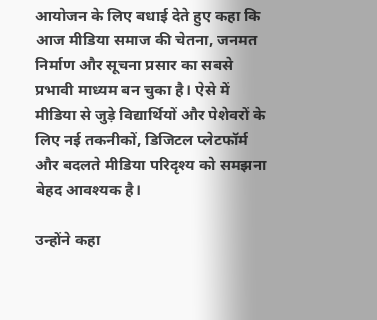आयोजन के लिए बधाई देते हुए कहा कि आज मीडिया समाज की चेतना, जनमत निर्माण और सूचना प्रसार का सबसे प्रभावी माध्यम बन चुका है। ऐसे में मीडिया से जुड़े विद्यार्थियों और पेशेवरों के लिए नई तकनीकों, डिजिटल प्लेटफॉर्म और बदलते मीडिया परिदृश्य को समझना बेहद आवश्यक है।

उन्होंने कहा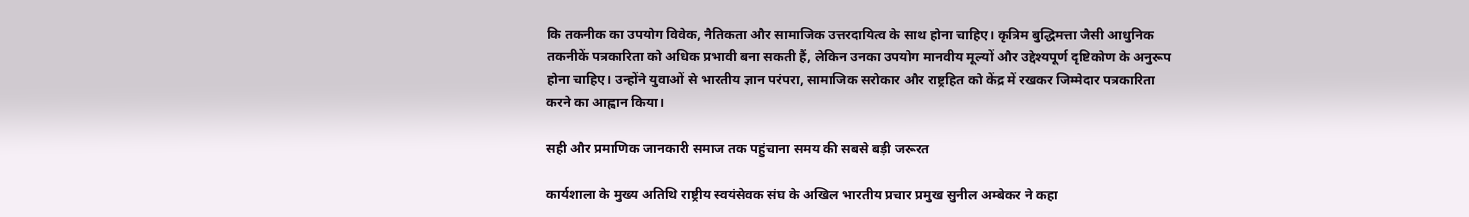कि तकनीक का उपयोग विवेक, नैतिकता और सामाजिक उत्तरदायित्व के साथ होना चाहिए। कृत्रिम बुद्धिमत्ता जैसी आधुनिक तकनीकें पत्रकारिता को अधिक प्रभावी बना सकती हैं, लेकिन उनका उपयोग मानवीय मूल्यों और उद्देश्यपूर्ण दृष्टिकोण के अनुरूप होना चाहिए। उन्होंने युवाओं से भारतीय ज्ञान परंपरा, सामाजिक सरोकार और राष्ट्रहित को केंद्र में रखकर जिम्मेदार पत्रकारिता करने का आह्वान किया।

सही और प्रमाणिक जानकारी समाज तक पहुंचाना समय की सबसे बड़ी जरूरत

कार्यशाला के मुख्य अतिथि राष्ट्रीय स्वयंसेवक संघ के अखिल भारतीय प्रचार प्रमुख सुनील अम्बेकर ने कहा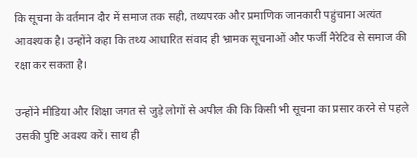कि सूचना के वर्तमान दौर में समाज तक सही, तथ्यपरक और प्रमाणिक जानकारी पहुंचाना अत्यंत आवश्यक है। उन्होंने कहा कि तथ्य आधारित संवाद ही भ्रामक सूचनाओं और फर्जी नैरेटिव से समाज की रक्षा कर सकता है।

उन्होंने मीडिया और शिक्षा जगत से जुड़े लोगों से अपील की कि किसी भी सूचना का प्रसार करने से पहले उसकी पुष्टि अवश्य करें। साथ ही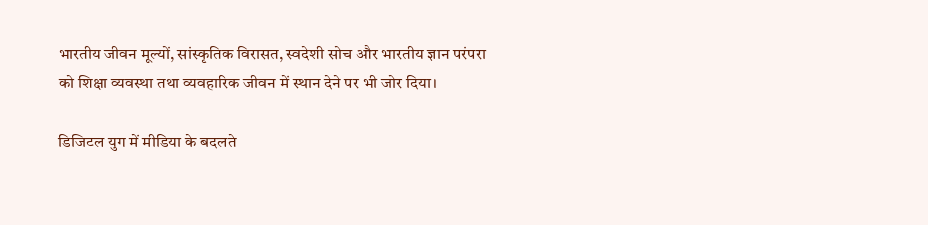भारतीय जीवन मूल्यों, सांस्कृतिक विरासत, स्वदेशी सोच और भारतीय ज्ञान परंपरा को शिक्षा व्यवस्था तथा व्यवहारिक जीवन में स्थान देने पर भी जोर दिया।

डिजिटल युग में मीडिया के बदलते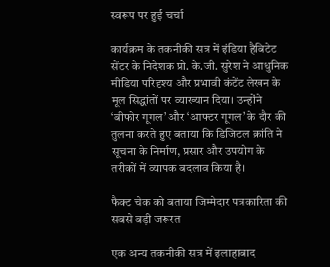स्वरूप पर हुई चर्चा

कार्यक्रम के तकनीकी सत्र में इंडिया हैबिटेट सेंटर के निदेशक प्रो. के.जी. सुरेश ने आधुनिक मीडिया परिदृश्य और प्रभावी कंटेंट लेखन के मूल सिद्धांतों पर व्याख्यान दिया। उन्होंने ‘बीफोर गूगल’ और ‘आफ्टर गूगल’ के दौर की तुलना करते हुए बताया कि डिजिटल क्रांति ने सूचना के निर्माण, प्रसार और उपयोग के तरीकों में व्यापक बदलाव किया है।

फैक्ट चेक को बताया जिम्मेदार पत्रकारिता की सबसे बड़ी जरूरत

एक अन्य तकनीकी सत्र में इलाहाबाद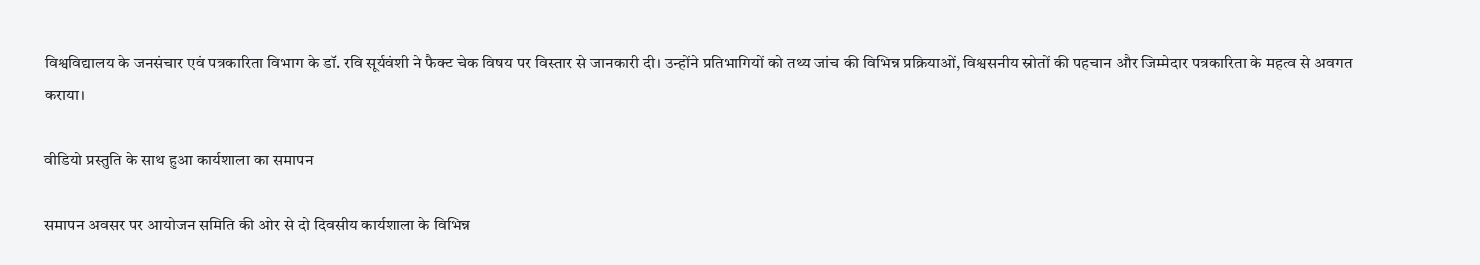विश्वविद्यालय के जनसंचार एवं पत्रकारिता विभाग के डॉ. रवि सूर्यवंशी ने फैक्ट चेक विषय पर विस्तार से जानकारी दी। उन्होंने प्रतिभागियों को तथ्य जांच की विभिन्न प्रक्रियाओं, विश्वसनीय स्रोतों की पहचान और जिम्मेदार पत्रकारिता के महत्व से अवगत कराया।

वीडियो प्रस्तुति के साथ हुआ कार्यशाला का समापन

समापन अवसर पर आयोजन समिति की ओर से दो दिवसीय कार्यशाला के विभिन्न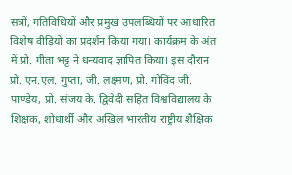सत्रों, गतिविधियों और प्रमुख उपलब्धियों पर आधारित विशेष वीडियो का प्रदर्शन किया गया। कार्यक्रम के अंत में प्रो. गीता भट्ट ने धन्यवाद ज्ञापित किया। इस दौरान प्रो. एन.एल. गुप्ता, जी. लक्ष्मण, प्रो. गोविंद जी. पाण्डेय, प्रो. संजय के. द्विवेदी सहित विश्वविद्यालय के शिक्षक, शोधार्थी और अखिल भारतीय राष्ट्रीय शैक्षिक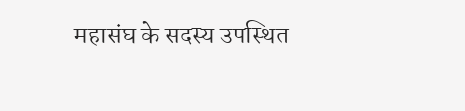महासंघ के सदस्य उपस्थित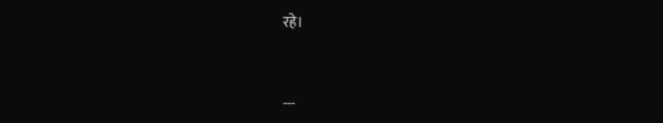रहे।



---